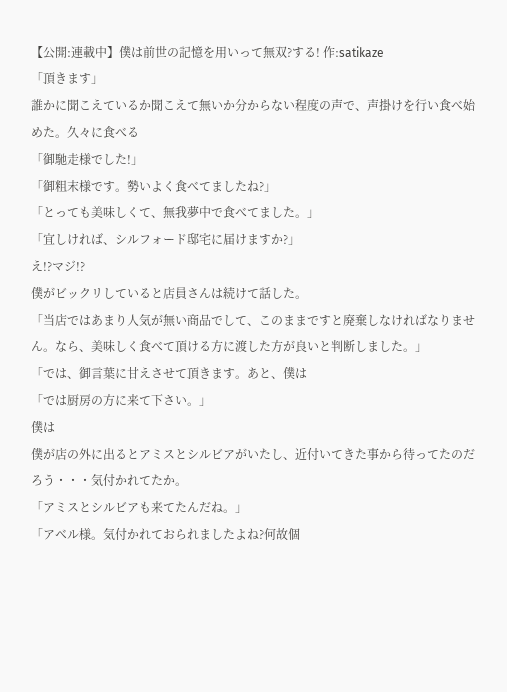【公開:連載中】僕は前世の記憶を用いって無双?する! 作:satikaze
「頂きます」
誰かに聞こえているか聞こえて無いか分からない程度の声で、声掛けを行い食べ始めた。久々に食べる
「御馳走様でした!」
「御粗末様です。勢いよく食べてましたね?」
「とっても美味しくて、無我夢中で食べてました。」
「宜しければ、シルフォード邸宅に届けますか?」
え!?マジ!?
僕がビックリしていると店員さんは続けて話した。
「当店ではあまり人気が無い商品でして、このままですと廃棄しなければなりません。なら、美味しく食べて頂ける方に渡した方が良いと判断しました。」
「では、御言葉に甘えさせて頂きます。あと、僕は
「では厨房の方に来て下さい。」
僕は
僕が店の外に出るとアミスとシルビアがいたし、近付いてきた事から待ってたのだろう・・・気付かれてたか。
「アミスとシルビアも来てたんだね。」
「アベル様。気付かれておられましたよね?何故個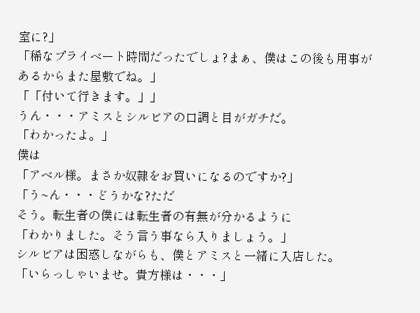室に?」
「稀なプライベート時間だったでしょ?まぁ、僕はこの後も用事があるからまた屋敷でね。」
「「付いて行きます。」」
うん・・・アミスとシルビアの口調と目がガチだ。
「わかったよ。」
僕は
「アベル様。まさか奴隷をお買いになるのですか?」
「う~ん・・・どうかな?ただ
そう。転生者の僕には転生者の有無が分かるように
「わかりました。そう言う事なら入りましょう。」
シルビアは困惑しながらも、僕とアミスと一緒に入店した。
「いらっしゃいませ。貴方様は・・・」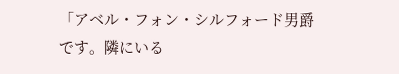「アベル・フォン・シルフォード男爵です。隣にいる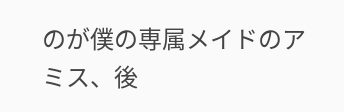のが僕の専属メイドのアミス、後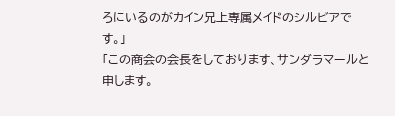ろにいるのがカイン兄上専属メイドのシルビアです。」
「この商会の会長をしております、サンダラマールと申します。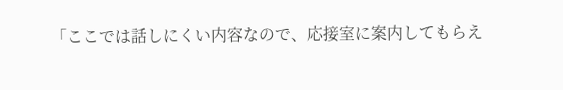「ここでは話しにくい内容なので、応接室に案内してもらえ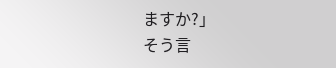ますか?」
そう言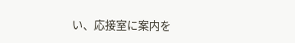い、応接室に案内を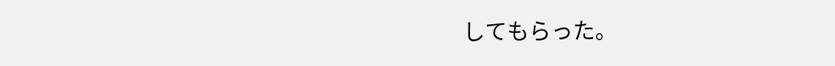してもらった。